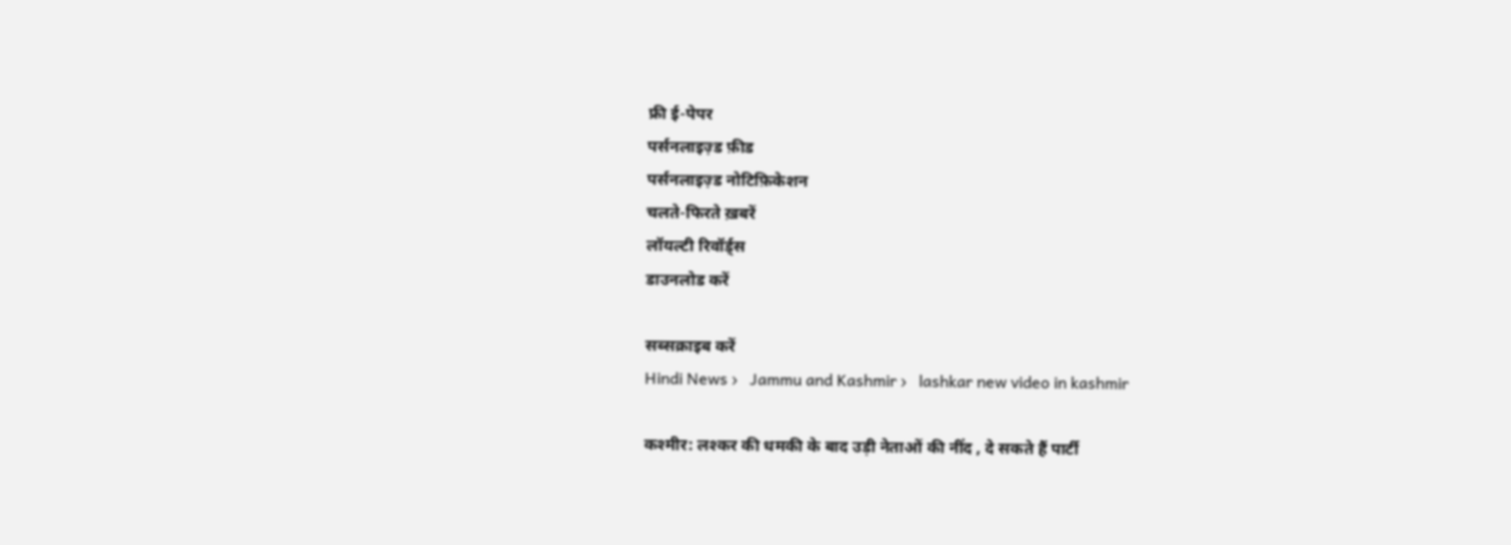फ्री ई-पेपर
पर्सनलाइज़्ड फ़ीड
पर्सनलाइज़्ड नोटिफ़िकेशन
चलते-फिरते ख़बरें
लॉयल्टी रिवॉर्ड्स
डाउनलोड करें

सब्सक्राइब करें
Hindi News ›   Jammu and Kashmir ›   lashkar new video in kashmir

कश्मीर: लश्कर की धमकी के बाद उड़ी नेताओं की नींद , दे सकते हैं पार्टी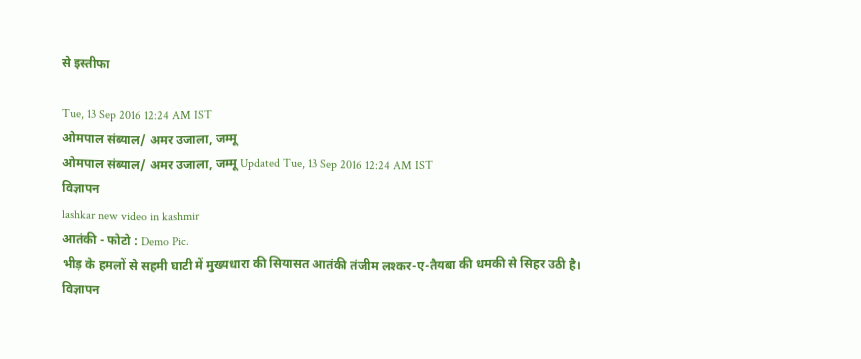से इस्तीफा

Tue, 13 Sep 2016 12:24 AM IST
ओमपाल संब्याल/ अमर उजाला, जम्मू
ओमपाल संब्याल/ अमर उजाला, जम्मू Updated Tue, 13 Sep 2016 12:24 AM IST
विज्ञापन
lashkar new video in kashmir
आतंकी - फोटो : Demo Pic.
भीड़ के हमलों से सहमी घाटी में मुख्यधारा की सियासत आतंकी तंजीम लश्कर-ए-तैयबा की धमकी से सिहर उठी है।
विज्ञापन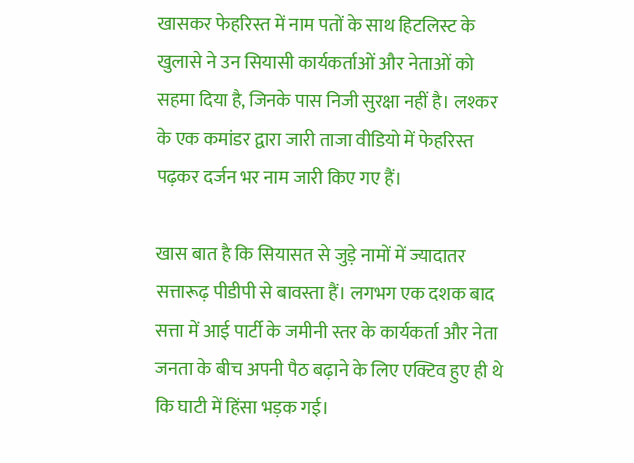खासकर फेहरिस्त में नाम पतों के साथ हिटलिस्ट के खुलासे ने उन सियासी कार्यकर्ताओं और नेताओं को सहमा दिया है, जिनके पास निजी सुरक्षा नहीं है। लश्कर के एक कमांडर द्वारा जारी ताजा वीडियो में फेहरिस्त पढ़कर दर्जन भर नाम जारी किए गए हैं।

खास बात है कि सियासत से जुड़े नामों में ज्यादातर सत्तारूढ़ पीडीपी से बावस्ता हैं। लगभग एक दशक बाद सत्ता में आई पार्टी के जमीनी स्तर के कार्यकर्ता और नेता जनता के बीच अपनी पैठ बढ़ाने के लिए एक्टिव हुए ही थे कि घाटी में हिंसा भड़क गई।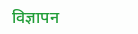विज्ञापन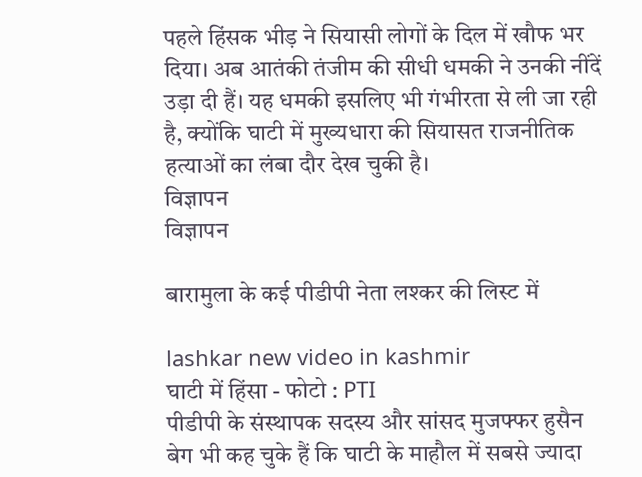पहले हिंसक भीड़ ने सियासी लोगों के दिल में खौफ भर दिया। अब आतंकी तंजीम की सीधी धमकी ने उनकी नींदें उड़ा दी हैं। यह धमकी इसलिए भी गंभीरता से ली जा रही है, क्योंकि घाटी में मुख्यधारा की सियासत राजनीतिक हत्याओं का लंबा दौर देख चुकी है।
विज्ञापन
विज्ञापन

बारामुला के कई पीडीपी नेता लश्कर की लिस्ट में

lashkar new video in kashmir
घाटी में हिंसा - फोटो : PTI
पीडीपी के संस्थापक सदस्य और सांसद मुजफ्फर हुसैन बेग भी कह चुके हैं कि घाटी के माहौल में सबसे ज्यादा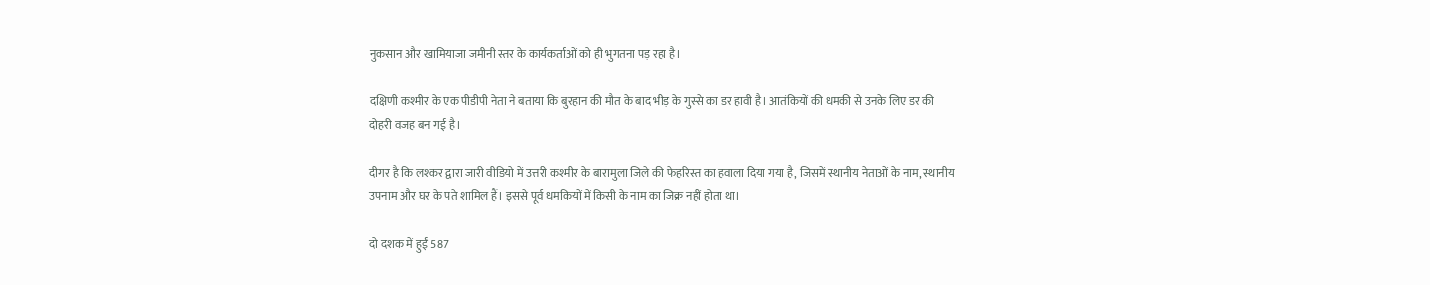नुकसान और खामियाजा जमीनी स्तर के कार्यकर्ताओं को ही भुगतना पड़ रहा है।

दक्षिणी कश्मीर के एक पीडीपी नेता ने बताया कि बुरहान की मौत के बाद भीड़ के गुस्से का डर हावी है। आतंकियों की धमकी से उनके लिए डर की दोहरी वजह बन गई है।

दीगर है कि लश्कर द्वारा जारी वीडियो में उत्तरी कश्मीर के बारामुला जिले की फेहरिस्त का हवाला दिया गया है, जिसमें स्थानीय नेताओं के नाम, स्थानीय उपनाम और घर के पते शामिल हैं। इससे पूर्व धमकियों में किसी के नाम का जिक्र नहीं होता था।

दो दशक में हुईं 587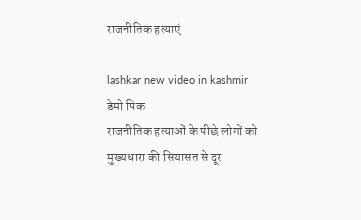राजनीतिक हत्याएं

lashkar new video in kashmir
डेमो पिक
राजनीतिक हत्याओं के पीछे लोगों को मुख्यधारा की सियासत से दूर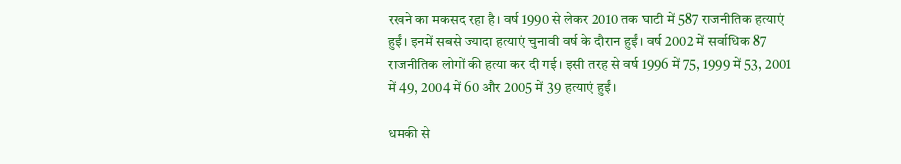रखने का मकसद रहा है। वर्ष 1990 से लेकर 2010 तक घाटी में 587 राजनीतिक हत्याएं हुईं। इनमें सबसे ज्यादा हत्याएं चुनावी वर्ष के दौरान हुईं। वर्ष 2002 में सर्वाधिक 87 राजनीतिक लोगों की हत्या कर दी गई। इसी तरह से वर्ष 1996 में 75, 1999 में 53, 2001 में 49, 2004 में 60 और 2005 में 39 हत्याएं हुईं।

धमकी से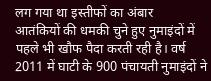लग गया था इस्तीफों का अंबार
आतंकियों की धमकी चुने हुए नुमाइंदों में पहले भी खौफ पैदा करती रही है। वर्ष 2011 में घाटी के 900 पंचायती नुमाइंदों ने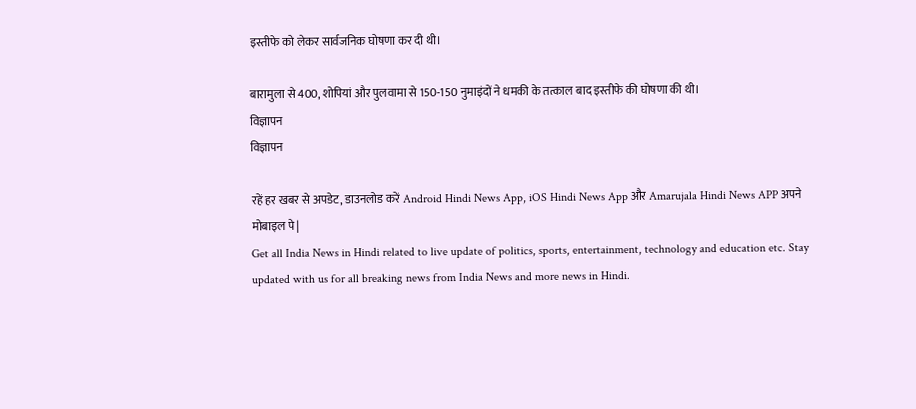इस्तीफे को लेकर सार्वजनिक घोषणा कर दी थी।

बारामुला से 400, शोपियां और पुलवामा से 150-150 नुमाइंदों ने धमकी के तत्काल बाद इस्तीफे की घोषणा की थी।
विज्ञापन
विज्ञापन

रहें हर खबर से अपडेट, डाउनलोड करें Android Hindi News App, iOS Hindi News App और Amarujala Hindi News APP अपने मोबाइल पे|
Get all India News in Hindi related to live update of politics, sports, entertainment, technology and education etc. Stay updated with us for all breaking news from India News and more news in Hindi.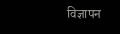विज्ञापन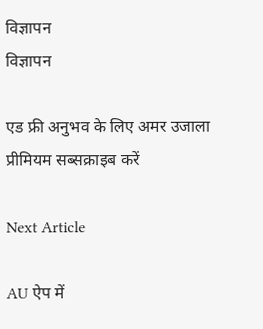विज्ञापन
विज्ञापन

एड फ्री अनुभव के लिए अमर उजाला प्रीमियम सब्सक्राइब करें

Next Article

AU ऐप में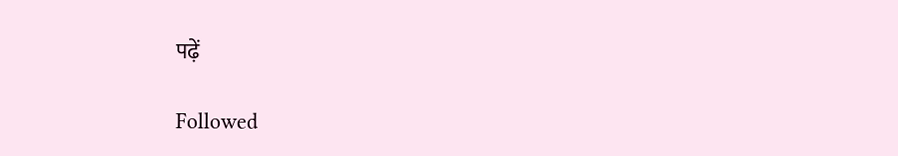पढ़ें

Followed